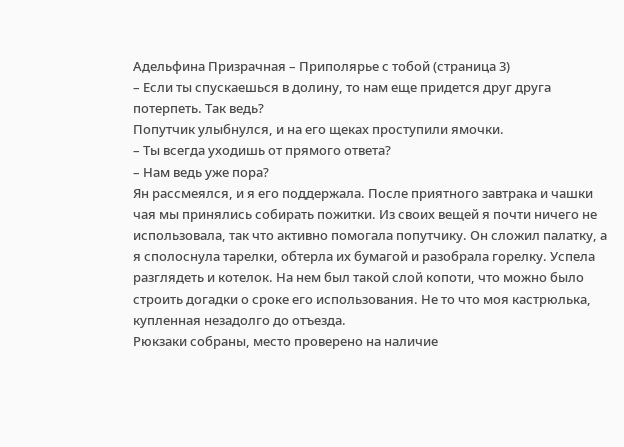Адельфина Призрачная – Приполярье с тобой (страница 3)
– Если ты спускаешься в долину, то нам еще придется друг друга потерпеть. Так ведь?
Попутчик улыбнулся, и на его щеках проступили ямочки.
– Ты всегда уходишь от прямого ответа?
– Нам ведь уже пора?
Ян рассмеялся, и я его поддержала. После приятного завтрака и чашки чая мы принялись собирать пожитки. Из своих вещей я почти ничего не использовала, так что активно помогала попутчику. Он сложил палатку, а я сполоснула тарелки, обтерла их бумагой и разобрала горелку. Успела разглядеть и котелок. На нем был такой слой копоти, что можно было строить догадки о сроке его использования. Не то что моя кастрюлька, купленная незадолго до отъезда.
Рюкзаки собраны, место проверено на наличие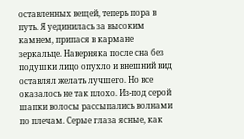оставленных вещей, теперь пора в путь. Я уединилась за высоким камнем, припася в кармане зеркальце. Наверняка после сна без подушки лицо опухло и внешний вид оставлял желать лучшего. Но все оказалось не так плохо. Из-под серой шапки волосы рассыпались волнами по плечам. Серые глаза ясные, как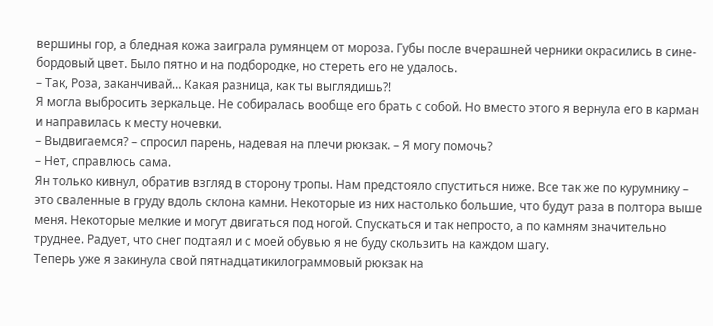вершины гор, а бледная кожа заиграла румянцем от мороза. Губы после вчерашней черники окрасились в сине-бордовый цвет. Было пятно и на подбородке, но стереть его не удалось.
– Так, Роза, заканчивай… Какая разница, как ты выглядишь?!
Я могла выбросить зеркальце. Не собиралась вообще его брать с собой. Но вместо этого я вернула его в карман и направилась к месту ночевки.
– Выдвигаемся? – спросил парень, надевая на плечи рюкзак. – Я могу помочь?
– Нет, справлюсь сама.
Ян только кивнул, обратив взгляд в сторону тропы. Нам предстояло спуститься ниже. Все так же по курумнику – это сваленные в груду вдоль склона камни. Некоторые из них настолько большие, что будут раза в полтора выше меня. Некоторые мелкие и могут двигаться под ногой. Спускаться и так непросто, а по камням значительно труднее. Радует, что снег подтаял и с моей обувью я не буду скользить на каждом шагу.
Теперь уже я закинула свой пятнадцатикилограммовый рюкзак на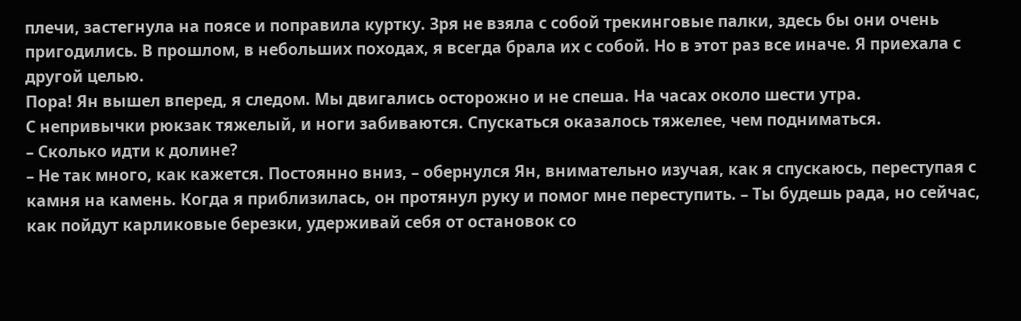плечи, застегнула на поясе и поправила куртку. Зря не взяла с собой трекинговые палки, здесь бы они очень пригодились. В прошлом, в небольших походах, я всегда брала их с собой. Но в этот раз все иначе. Я приехала с другой целью.
Пора! Ян вышел вперед, я следом. Мы двигались осторожно и не спеша. На часах около шести утра.
С непривычки рюкзак тяжелый, и ноги забиваются. Спускаться оказалось тяжелее, чем подниматься.
– Сколько идти к долине?
– Не так много, как кажется. Постоянно вниз, – обернулся Ян, внимательно изучая, как я спускаюсь, переступая с камня на камень. Когда я приблизилась, он протянул руку и помог мне переступить. – Ты будешь рада, но сейчас, как пойдут карликовые березки, удерживай себя от остановок со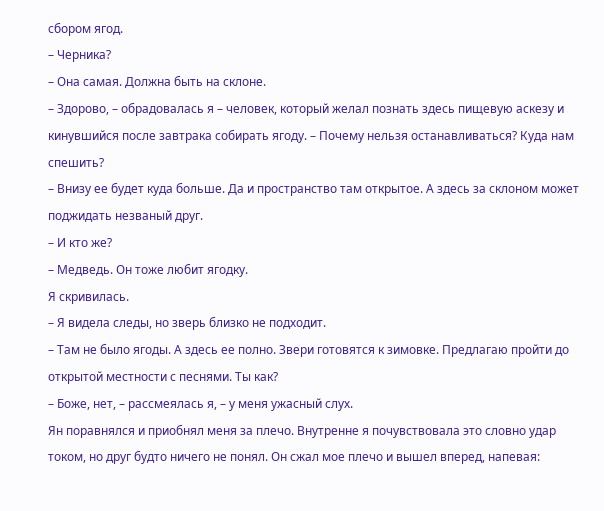сбором ягод.
– Черника?
– Она самая. Должна быть на склоне.
– Здорово, – обрадовалась я – человек, который желал познать здесь пищевую аскезу и кинувшийся после завтрака собирать ягоду. – Почему нельзя останавливаться? Куда нам спешить?
– Внизу ее будет куда больше. Да и пространство там открытое. А здесь за склоном может поджидать незваный друг.
– И кто же?
– Медведь. Он тоже любит ягодку.
Я скривилась.
– Я видела следы, но зверь близко не подходит.
– Там не было ягоды. А здесь ее полно. Звери готовятся к зимовке. Предлагаю пройти до открытой местности с песнями. Ты как?
– Боже, нет, – рассмеялась я, – у меня ужасный слух.
Ян поравнялся и приобнял меня за плечо. Внутренне я почувствовала это словно удар током, но друг будто ничего не понял. Он сжал мое плечо и вышел вперед, напевая: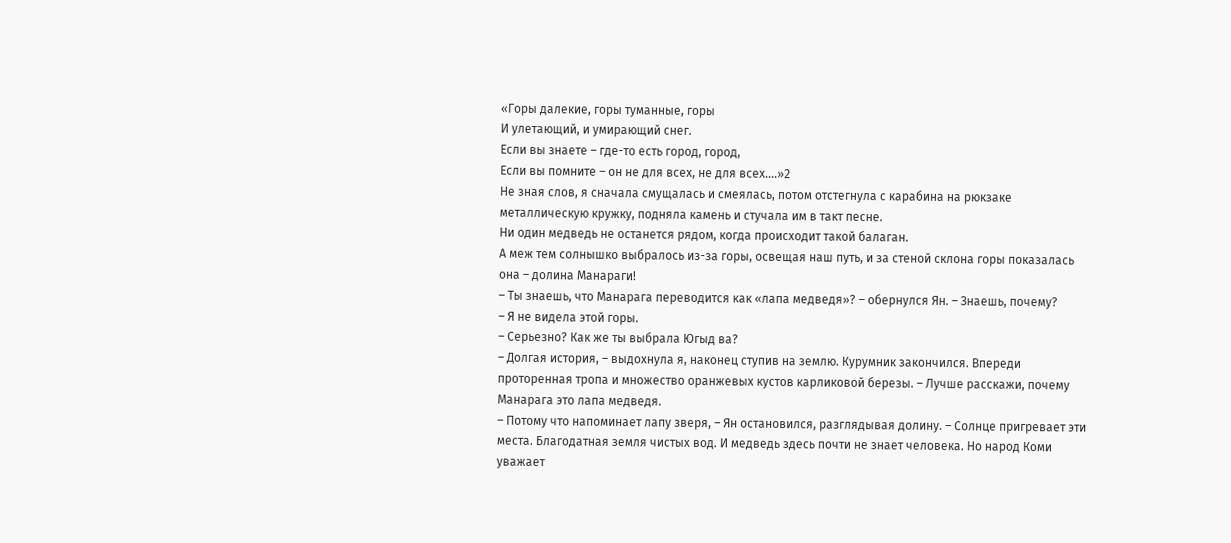«Горы далекие, горы туманные, горы
И улетающий, и умирающий снег.
Если вы знаете – где-то есть город, город,
Если вы помните – он не для всех, не для всех....»2
Не зная слов, я сначала смущалась и смеялась, потом отстегнула с карабина на рюкзаке металлическую кружку, подняла камень и стучала им в такт песне.
Ни один медведь не останется рядом, когда происходит такой балаган.
А меж тем солнышко выбралось из-за горы, освещая наш путь, и за стеной склона горы показалась она – долина Манараги!
– Ты знаешь, что Манарага переводится как «лапа медведя»? – обернулся Ян. – Знаешь, почему?
– Я не видела этой горы.
– Серьезно? Как же ты выбрала Югыд ва?
– Долгая история, – выдохнула я, наконец ступив на землю. Курумник закончился. Впереди проторенная тропа и множество оранжевых кустов карликовой березы. – Лучше расскажи, почему Манарага это лапа медведя.
– Потому что напоминает лапу зверя, – Ян остановился, разглядывая долину. – Солнце пригревает эти места. Благодатная земля чистых вод. И медведь здесь почти не знает человека. Но народ Коми уважает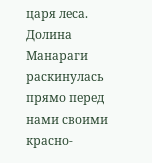царя леса.
Долина Манараги раскинулась прямо перед нами своими красно-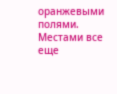оранжевыми полями. Местами все еще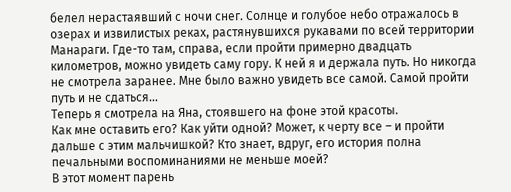белел нерастаявший с ночи снег. Солнце и голубое небо отражалось в озерах и извилистых реках, растянувшихся рукавами по всей территории Манараги. Где-то там, справа, если пройти примерно двадцать километров, можно увидеть саму гору. К ней я и держала путь. Но никогда не смотрела заранее. Мне было важно увидеть все самой. Самой пройти путь и не сдаться…
Теперь я смотрела на Яна, стоявшего на фоне этой красоты.
Как мне оставить его? Как уйти одной? Может, к черту все – и пройти дальше с этим мальчишкой? Кто знает, вдруг, его история полна печальными воспоминаниями не меньше моей?
В этот момент парень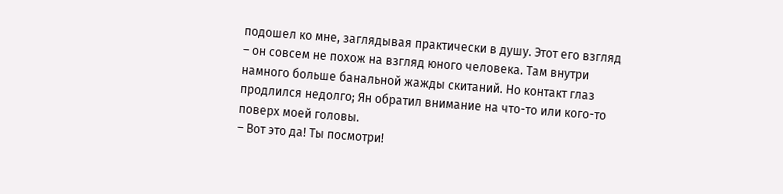подошел ко мне, заглядывая практически в душу. Этот его взгляд – он совсем не похож на взгляд юного человека. Там внутри намного больше банальной жажды скитаний. Но контакт глаз продлился недолго; Ян обратил внимание на что-то или кого-то поверх моей головы.
– Вот это да! Ты посмотри!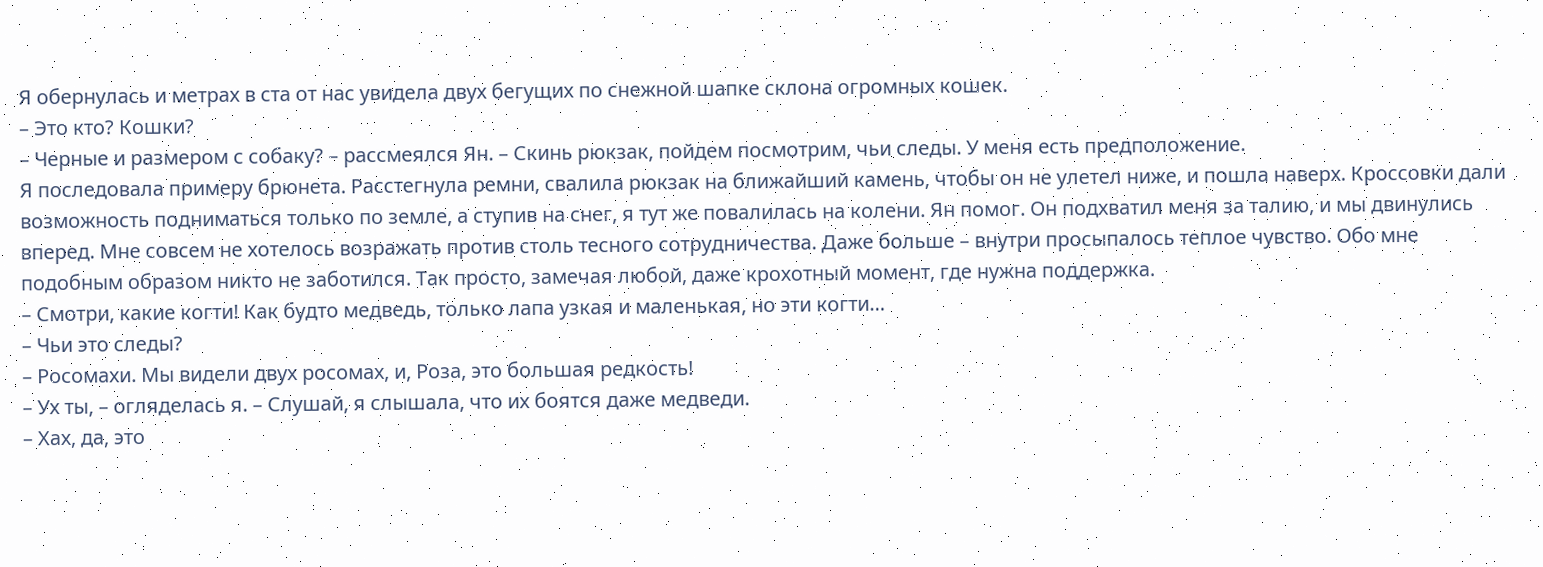Я обернулась и метрах в ста от нас увидела двух бегущих по снежной шапке склона огромных кошек.
– Это кто? Кошки?
– Черные и размером с собаку? – рассмеялся Ян. – Скинь рюкзак, пойдем посмотрим, чьи следы. У меня есть предположение.
Я последовала примеру брюнета. Расстегнула ремни, свалила рюкзак на ближайший камень, чтобы он не улетел ниже, и пошла наверх. Кроссовки дали возможность подниматься только по земле, а ступив на снег, я тут же повалилась на колени. Ян помог. Он подхватил меня за талию, и мы двинулись вперед. Мне совсем не хотелось возражать против столь тесного сотрудничества. Даже больше – внутри просыпалось теплое чувство. Обо мне подобным образом никто не заботился. Так просто, замечая любой, даже крохотный момент, где нужна поддержка.
– Смотри, какие когти! Как будто медведь, только лапа узкая и маленькая, но эти когти…
– Чьи это следы?
– Росомахи. Мы видели двух росомах, и, Роза, это большая редкость!
– Ух ты, – огляделась я. – Слушай, я слышала, что их боятся даже медведи.
– Хах, да, это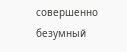совершенно безумный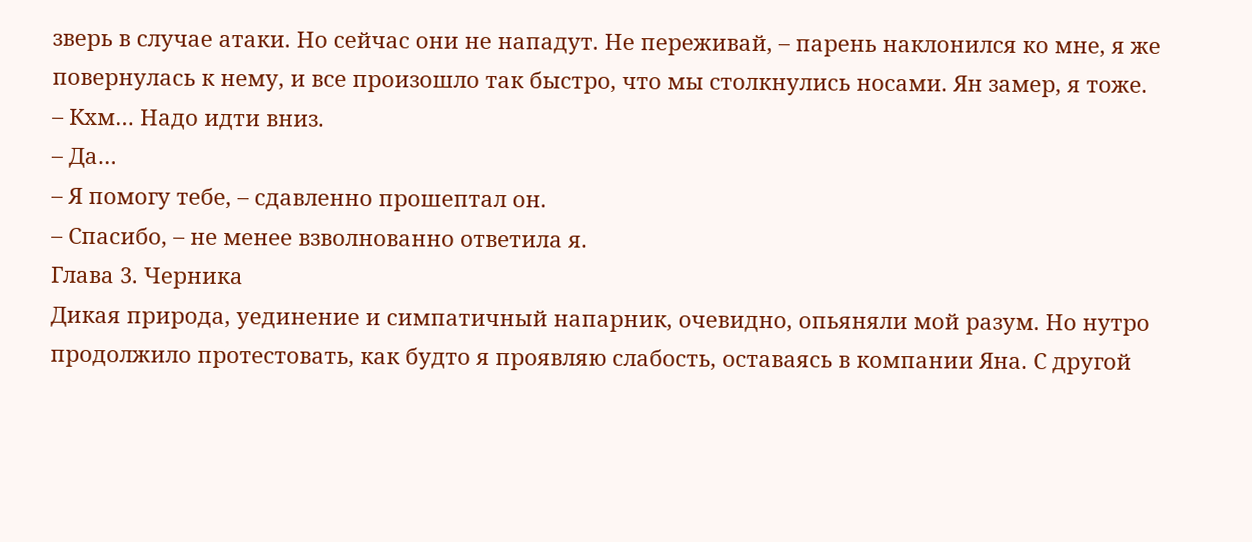зверь в случае атаки. Но сейчас они не нападут. Не переживай, – парень наклонился ко мне, я же повернулась к нему, и все произошло так быстро, что мы столкнулись носами. Ян замер, я тоже.
– Кхм… Надо идти вниз.
– Да…
– Я помогу тебе, – сдавленно прошептал он.
– Спасибо, – не менее взволнованно ответила я.
Глава 3. Черника
Дикая природа, уединение и симпатичный напарник, очевидно, опьяняли мой разум. Но нутро продолжило протестовать, как будто я проявляю слабость, оставаясь в компании Яна. С другой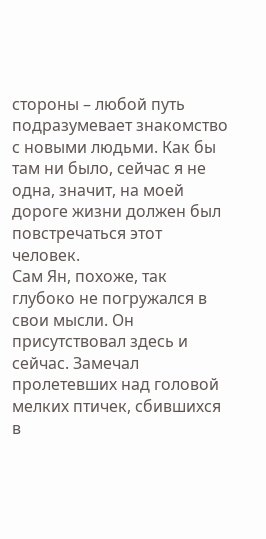стороны – любой путь подразумевает знакомство с новыми людьми. Как бы там ни было, сейчас я не одна, значит, на моей дороге жизни должен был повстречаться этот человек.
Сам Ян, похоже, так глубоко не погружался в свои мысли. Он присутствовал здесь и сейчас. Замечал пролетевших над головой мелких птичек, сбившихся в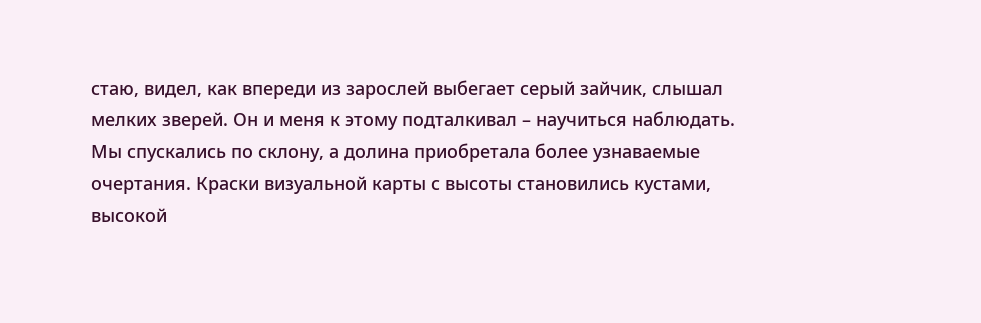стаю, видел, как впереди из зарослей выбегает серый зайчик, слышал мелких зверей. Он и меня к этому подталкивал – научиться наблюдать.
Мы спускались по склону, а долина приобретала более узнаваемые очертания. Краски визуальной карты с высоты становились кустами, высокой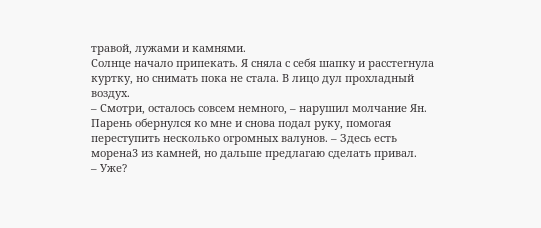травой, лужами и камнями.
Солнце начало припекать. Я сняла с себя шапку и расстегнула куртку, но снимать пока не стала. В лицо дул прохладный воздух.
– Смотри, осталось совсем немного, – нарушил молчание Ян. Парень обернулся ко мне и снова подал руку, помогая переступить несколько огромных валунов. – Здесь есть морена3 из камней, но дальше предлагаю сделать привал.
– Уже?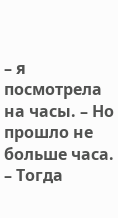– я посмотрела на часы. – Но прошло не больше часа.
– Тогда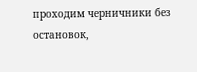проходим черничники без остановок,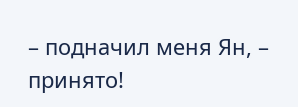– подначил меня Ян, – принято!